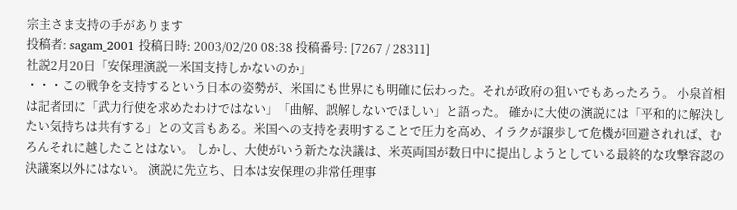宗主さま支持の手があります
投稿者: sagam_2001 投稿日時: 2003/02/20 08:38 投稿番号: [7267 / 28311]
社説2月20日「安保理演説―米国支持しかないのか」
・・・この戦争を支持するという日本の姿勢が、米国にも世界にも明確に伝わった。それが政府の狙いでもあったろう。 小泉首相は記者団に「武力行使を求めたわけではない」「曲解、誤解しないでほしい」と語った。 確かに大使の演説には「平和的に解決したい気持ちは共有する」との文言もある。米国への支持を表明することで圧力を高め、イラクが譲歩して危機が回避されれば、むろんそれに越したことはない。 しかし、大使がいう新たな決議は、米英両国が数日中に提出しようとしている最終的な攻撃容認の決議案以外にはない。 演説に先立ち、日本は安保理の非常任理事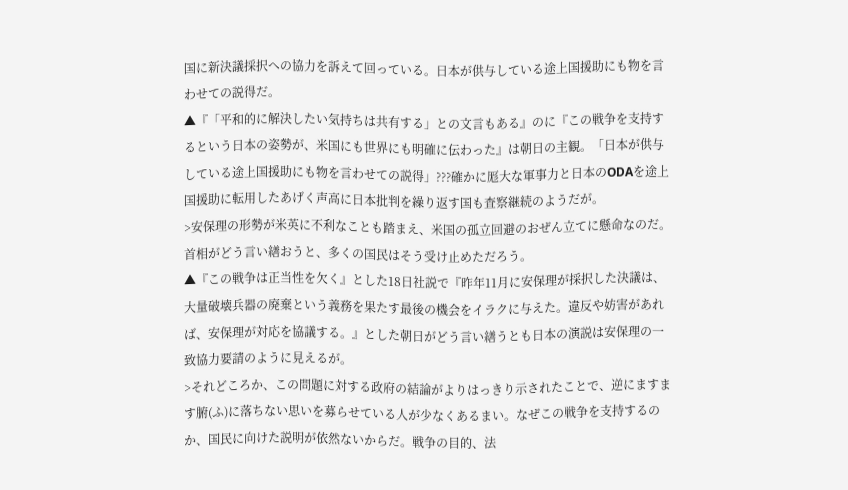国に新決議採択への協力を訴えて回っている。日本が供与している途上国援助にも物を言わせての説得だ。
▲『「平和的に解決したい気持ちは共有する」との文言もある』のに『この戦争を支持するという日本の姿勢が、米国にも世界にも明確に伝わった』は朝日の主観。「日本が供与している途上国援助にも物を言わせての説得」???確かに厖大な軍事力と日本のODAを途上国援助に転用したあげく声高に日本批判を繰り返す国も査察継続のようだが。
>安保理の形勢が米英に不利なことも踏まえ、米国の孤立回避のおぜん立てに懸命なのだ。首相がどう言い繕おうと、多くの国民はそう受け止めただろう。
▲『この戦争は正当性を欠く』とした18日社説で『昨年11月に安保理が採択した決議は、大量破壊兵器の廃棄という義務を果たす最後の機会をイラクに与えた。違反や妨害があれば、安保理が対応を協議する。』とした朝日がどう言い繕うとも日本の演説は安保理の一致協力要請のように見えるが。
>それどころか、この問題に対する政府の結論がよりはっきり示されたことで、逆にますます腑(ふ)に落ちない思いを募らせている人が少なくあるまい。なぜこの戦争を支持するのか、国民に向けた説明が依然ないからだ。戦争の目的、法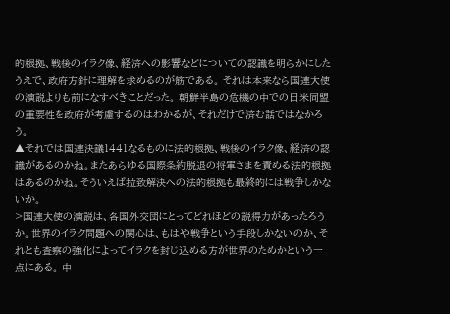的根拠、戦後のイラク像、経済への影響などについての認識を明らかにしたうえで、政府方針に理解を求めるのが筋である。 それは本来なら国連大使の演説よりも前になすべきことだった。 朝鮮半島の危機の中での日米同盟の重要性を政府が考慮するのはわかるが、それだけで済む話ではなかろう。
▲それでは国連決議1441なるものに法的根拠、戦後のイラク像、経済の認識があるのかね。またあらゆる国際条約脱退の将軍さまを責める法的根拠はあるのかね。そういえば拉致解決への法的根拠も最終的には戦争しかないか。
>国連大使の演説は、各国外交団にとってどれほどの説得力があったろうか。世界のイラク問題への関心は、もはや戦争という手段しかないのか、それとも査察の強化によってイラクを封じ込める方が世界のためかという一点にある。 中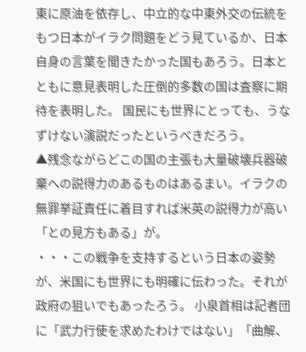東に原油を依存し、中立的な中東外交の伝統をもつ日本がイラク問題をどう見ているか、日本自身の言葉を聞きたかった国もあろう。日本とともに意見表明した圧倒的多数の国は査察に期待を表明した。 国民にも世界にとっても、うなずけない演説だったというべきだろう。
▲残念ながらどこの国の主張も大量破壊兵器破棄への説得力のあるものはあるまい。イラクの無罪挙証責任に着目すれば米英の説得力が高い「との見方もある」が。
・・・この戦争を支持するという日本の姿勢が、米国にも世界にも明確に伝わった。それが政府の狙いでもあったろう。 小泉首相は記者団に「武力行使を求めたわけではない」「曲解、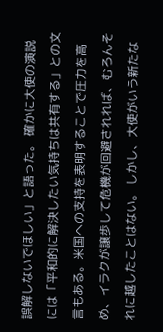誤解しないでほしい」と語った。 確かに大使の演説には「平和的に解決したい気持ちは共有する」との文言もある。米国への支持を表明することで圧力を高め、イラクが譲歩して危機が回避されれば、むろんそれに越したことはない。 しかし、大使がいう新たな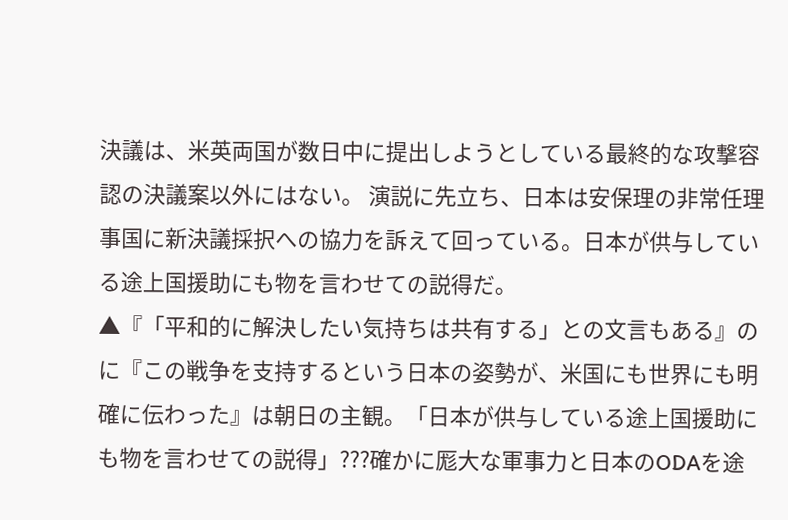決議は、米英両国が数日中に提出しようとしている最終的な攻撃容認の決議案以外にはない。 演説に先立ち、日本は安保理の非常任理事国に新決議採択への協力を訴えて回っている。日本が供与している途上国援助にも物を言わせての説得だ。
▲『「平和的に解決したい気持ちは共有する」との文言もある』のに『この戦争を支持するという日本の姿勢が、米国にも世界にも明確に伝わった』は朝日の主観。「日本が供与している途上国援助にも物を言わせての説得」???確かに厖大な軍事力と日本のODAを途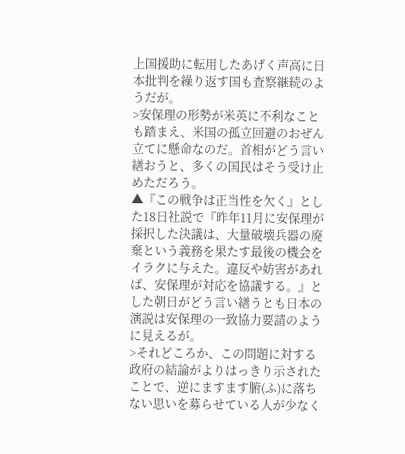上国援助に転用したあげく声高に日本批判を繰り返す国も査察継続のようだが。
>安保理の形勢が米英に不利なことも踏まえ、米国の孤立回避のおぜん立てに懸命なのだ。首相がどう言い繕おうと、多くの国民はそう受け止めただろう。
▲『この戦争は正当性を欠く』とした18日社説で『昨年11月に安保理が採択した決議は、大量破壊兵器の廃棄という義務を果たす最後の機会をイラクに与えた。違反や妨害があれば、安保理が対応を協議する。』とした朝日がどう言い繕うとも日本の演説は安保理の一致協力要請のように見えるが。
>それどころか、この問題に対する政府の結論がよりはっきり示されたことで、逆にますます腑(ふ)に落ちない思いを募らせている人が少なく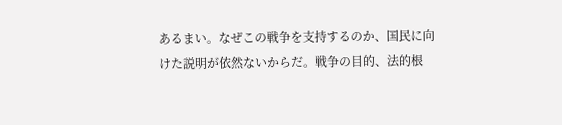あるまい。なぜこの戦争を支持するのか、国民に向けた説明が依然ないからだ。戦争の目的、法的根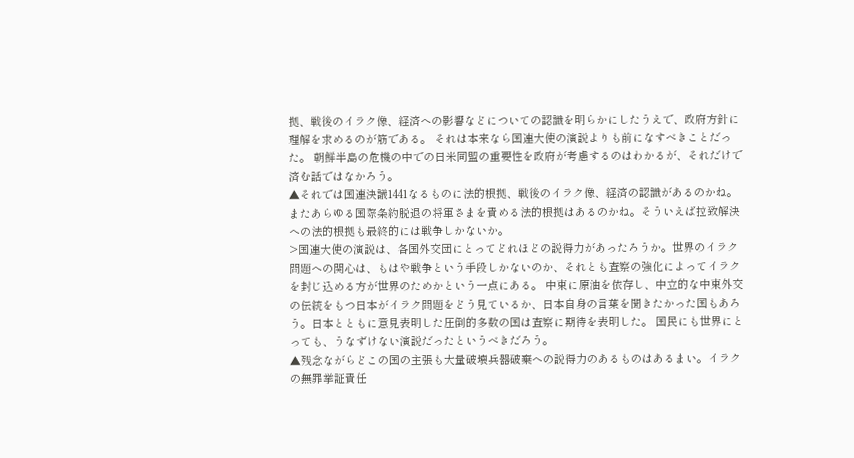拠、戦後のイラク像、経済への影響などについての認識を明らかにしたうえで、政府方針に理解を求めるのが筋である。 それは本来なら国連大使の演説よりも前になすべきことだった。 朝鮮半島の危機の中での日米同盟の重要性を政府が考慮するのはわかるが、それだけで済む話ではなかろう。
▲それでは国連決議1441なるものに法的根拠、戦後のイラク像、経済の認識があるのかね。またあらゆる国際条約脱退の将軍さまを責める法的根拠はあるのかね。そういえば拉致解決への法的根拠も最終的には戦争しかないか。
>国連大使の演説は、各国外交団にとってどれほどの説得力があったろうか。世界のイラク問題への関心は、もはや戦争という手段しかないのか、それとも査察の強化によってイラクを封じ込める方が世界のためかという一点にある。 中東に原油を依存し、中立的な中東外交の伝統をもつ日本がイラク問題をどう見ているか、日本自身の言葉を聞きたかった国もあろう。日本とともに意見表明した圧倒的多数の国は査察に期待を表明した。 国民にも世界にとっても、うなずけない演説だったというべきだろう。
▲残念ながらどこの国の主張も大量破壊兵器破棄への説得力のあるものはあるまい。イラクの無罪挙証責任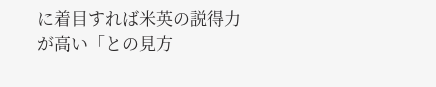に着目すれば米英の説得力が高い「との見方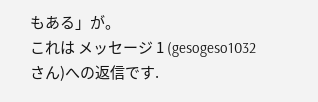もある」が。
これは メッセージ 1 (gesogeso1032 さん)への返信です.